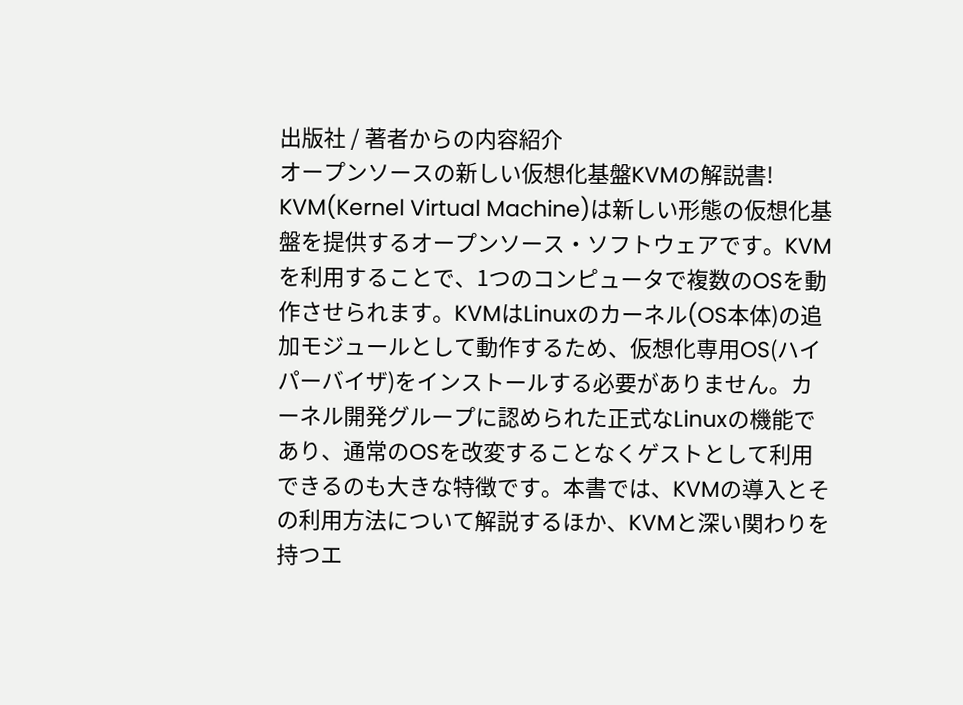出版社 / 著者からの内容紹介
オープンソースの新しい仮想化基盤KVMの解説書!
KVM(Kernel Virtual Machine)は新しい形態の仮想化基盤を提供するオープンソース・ソフトウェアです。KVMを利用することで、1つのコンピュータで複数のOSを動作させられます。KVMはLinuxのカーネル(OS本体)の追加モジュールとして動作するため、仮想化専用OS(ハイパーバイザ)をインストールする必要がありません。カーネル開発グループに認められた正式なLinuxの機能であり、通常のOSを改変することなくゲストとして利用できるのも大きな特徴です。本書では、KVMの導入とその利用方法について解説するほか、KVMと深い関わりを持つエ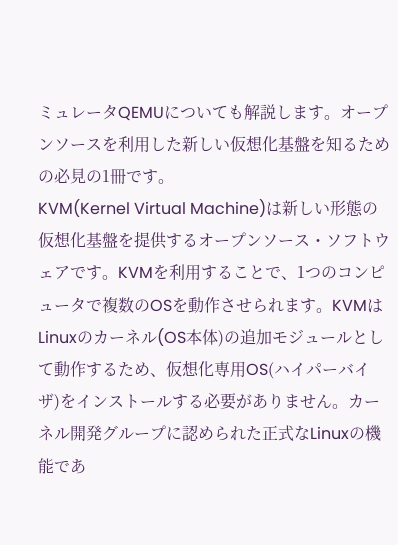ミュレータQEMUについても解説します。オープンソースを利用した新しい仮想化基盤を知るための必見の1冊です。
KVM(Kernel Virtual Machine)は新しい形態の仮想化基盤を提供するオープンソース・ソフトウェアです。KVMを利用することで、1つのコンピュータで複数のOSを動作させられます。KVMはLinuxのカーネル(OS本体)の追加モジュールとして動作するため、仮想化専用OS(ハイパーバイザ)をインストールする必要がありません。カーネル開発グループに認められた正式なLinuxの機能であ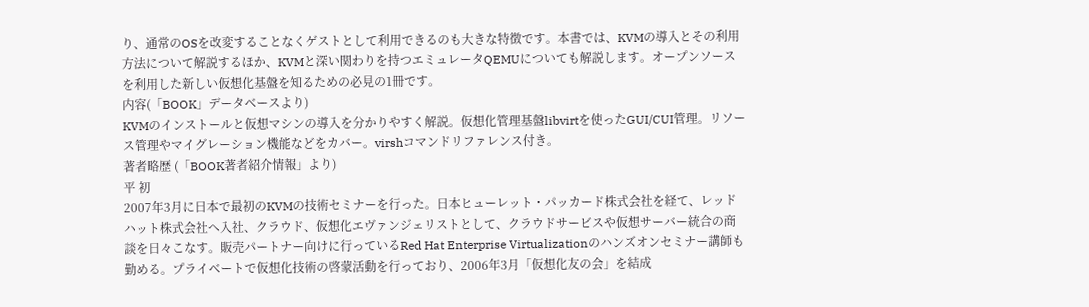り、通常のOSを改変することなくゲストとして利用できるのも大きな特徴です。本書では、KVMの導入とその利用方法について解説するほか、KVMと深い関わりを持つエミュレータQEMUについても解説します。オープンソースを利用した新しい仮想化基盤を知るための必見の1冊です。
内容(「BOOK」データベースより)
KVMのインストールと仮想マシンの導入を分かりやすく解説。仮想化管理基盤libvirtを使ったGUI/CUI管理。リソース管理やマイグレーション機能などをカバー。virshコマンドリファレンス付き。
著者略歴 (「BOOK著者紹介情報」より)
平 初
2007年3月に日本で最初のKVMの技術セミナーを行った。日本ヒューレット・パッカード株式会社を経て、レッドハット株式会社へ入社、クラウド、仮想化エヴァンジェリストとして、クラウドサービスや仮想サーバー統合の商談を日々こなす。販売パートナー向けに行っているRed Hat Enterprise Virtualizationのハンズオンセミナー講師も勤める。プライベートで仮想化技術の啓蒙活動を行っており、2006年3月「仮想化友の会」を結成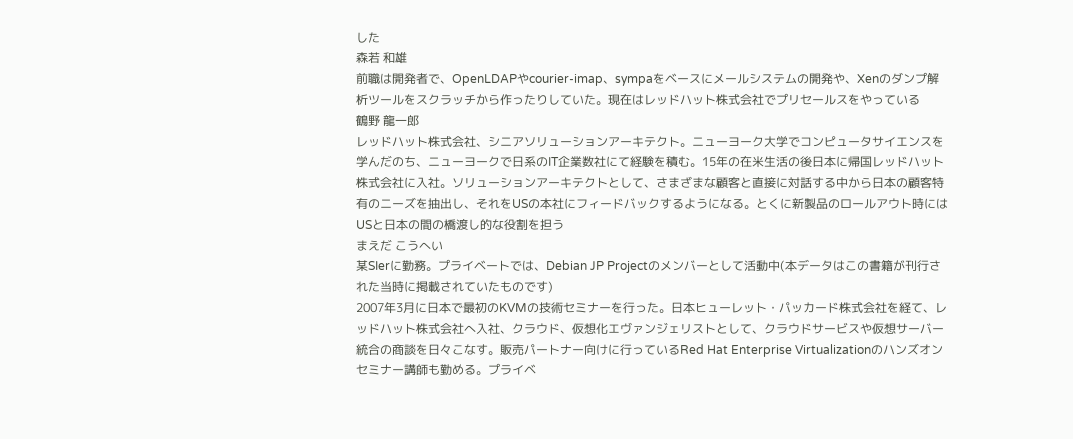した
森若 和雄
前職は開発者で、OpenLDAPやcourier‐imap、sympaをベースにメールシステムの開発や、Xenのダンプ解析ツールをスクラッチから作ったりしていた。現在はレッドハット株式会社でプリセールスをやっている
鶴野 龍一郎
レッドハット株式会社、シニアソリューションアーキテクト。ニューヨーク大学でコンピュータサイエンスを学んだのち、ニューヨークで日系のIT企業数社にて経験を積む。15年の在米生活の後日本に帰国レッドハット株式会社に入社。ソリューションアーキテクトとして、さまざまな顧客と直接に対話する中から日本の顧客特有のニーズを抽出し、それをUSの本社にフィードバックするようになる。とくに新製品のロールアウト時にはUSと日本の間の橋渡し的な役割を担う
まえだ こうへい
某SIerに勤務。プライベートでは、Debian JP Projectのメンバーとして活動中(本データはこの書籍が刊行された当時に掲載されていたものです)
2007年3月に日本で最初のKVMの技術セミナーを行った。日本ヒューレット・パッカード株式会社を経て、レッドハット株式会社へ入社、クラウド、仮想化エヴァンジェリストとして、クラウドサービスや仮想サーバー統合の商談を日々こなす。販売パートナー向けに行っているRed Hat Enterprise Virtualizationのハンズオンセミナー講師も勤める。プライベ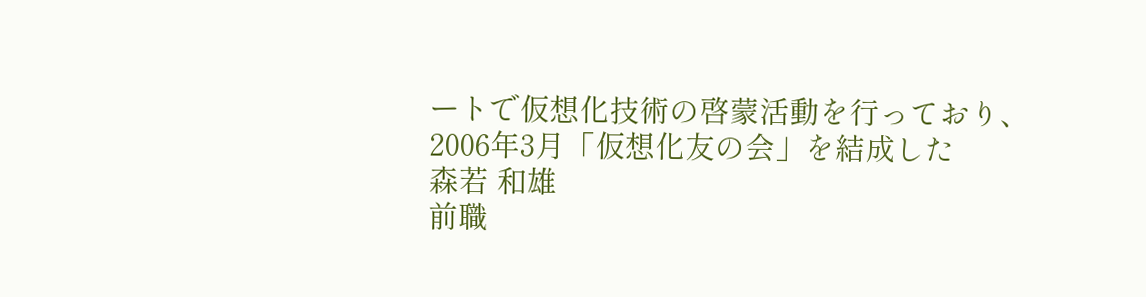ートで仮想化技術の啓蒙活動を行っており、2006年3月「仮想化友の会」を結成した
森若 和雄
前職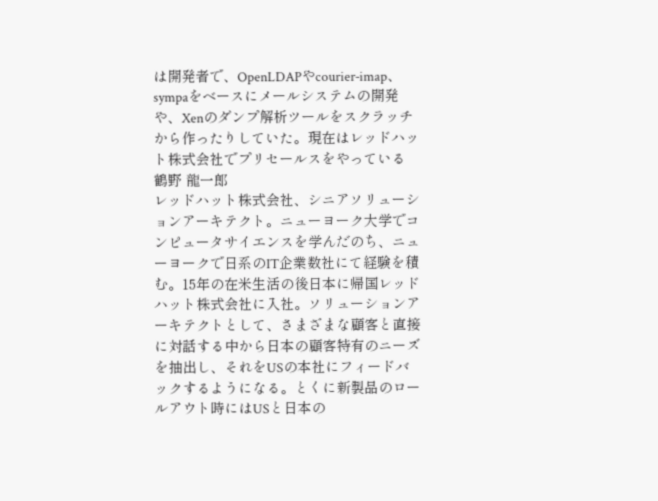は開発者で、OpenLDAPやcourier‐imap、sympaをベースにメールシステムの開発や、Xenのダンプ解析ツールをスクラッチから作ったりしていた。現在はレッドハット株式会社でプリセールスをやっている
鶴野 龍一郎
レッドハット株式会社、シニアソリューションアーキテクト。ニューヨーク大学でコンピュータサイエンスを学んだのち、ニューヨークで日系のIT企業数社にて経験を積む。15年の在米生活の後日本に帰国レッドハット株式会社に入社。ソリューションアーキテクトとして、さまざまな顧客と直接に対話する中から日本の顧客特有のニーズを抽出し、それをUSの本社にフィードバックするようになる。とくに新製品のロールアウト時にはUSと日本の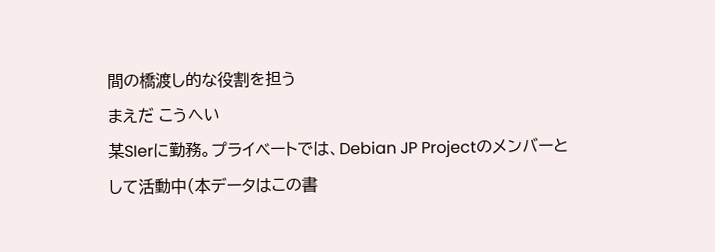間の橋渡し的な役割を担う
まえだ こうへい
某SIerに勤務。プライベートでは、Debian JP Projectのメンバーとして活動中(本データはこの書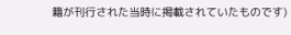籍が刊行された当時に掲載されていたものです)